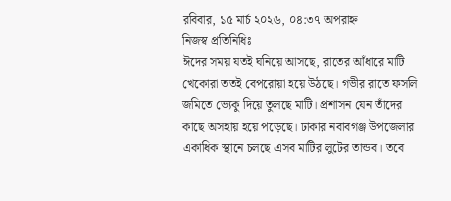রবিবার, ১৫ মার্চ ২০২৬, ০৪:৩৭ অপরাহ্ন
নিজস্ব প্রতিনিধিঃ
ঈদের সময় যতই ঘনিয়ে আসছে, রাতের আঁধারে মাটি খেকোরা ততই বেপরোয়া হয়ে উঠছে। গভীর রাতে ফসলি জমিতে ভ্যেকু দিয়ে তুলছে মাটি। প্রশাসন যেন তাঁদের কাছে অসহায় হয়ে পড়েছে। ঢাকার নবাবগঞ্জ উপজেলার একাধিক স্থানে চলছে এসব মাটির লুটের তান্ডব। তবে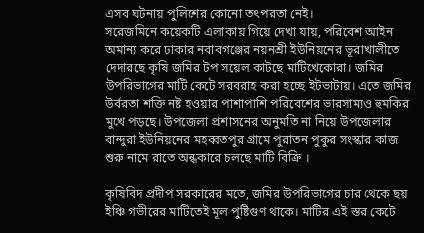এসব ঘটনায় পুলিশের কোনো তৎপরতা নেই।
সরেজমিনে কয়েকটি এলাকায় গিয়ে দেখা যায়, পরিবেশ আইন অমান্য করে ঢাকার নবাবগঞ্জের নয়নশ্রী ইউনিয়নের ভূরাখালীতে দেদারছে কৃষি জমির টপ সয়েল কাটছে মাটিখেকোরা। জমির উপরিভাগের মাটি কেটে সরবরাহ করা হচ্ছে ইটভাটায়। এতে জমির উর্বরতা শক্তি নষ্ট হওয়ার পাশাপাশি পরিবেশের ভারসাম্যও হুমকির মুখে পড়ছে। উপজেলা প্রশাসনের অনুমতি না নিয়ে উপজেলার বান্দুরা ইউনিয়নের মহব্বতপুর গ্রামে পুরাতন পুকুর সংস্কার কাজ শুরু নামে রাতে অন্ধকারে চলছে মাটি বিক্রি ।

কৃষিবিদ প্রদীপ সরকারের মতে, জমির উপরিভাগের চার থেকে ছয় ইঞ্চি গভীরের মাটিতেই মূল পুষ্টিগুণ থাকে। মাটির এই স্তর কেটে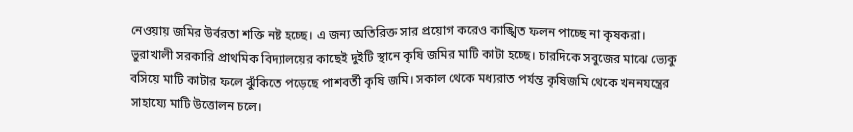নেওয়ায় জমির উর্বরতা শক্তি নষ্ট হচ্ছে। এ জন্য অতিরিক্ত সার প্রয়োগ করেও কাঙ্খিত ফলন পাচ্ছে না কৃষকরা।
ভুরাখালী সরকারি প্রাথমিক বিদ্যালয়ের কাছেই দুইটি স্থানে কৃষি জমির মাটি কাটা হচ্ছে। চারদিকে সবুজের মাঝে ভ্যেকু বসিয়ে মাটি কাটার ফলে ঝুঁকিতে পড়েছে পাশবর্তী কৃষি জমি। সকাল থেকে মধ্যরাত পর্যন্ত কৃষিজমি থেকে খননযন্ত্রের সাহায্যে মাটি উত্তোলন চলে।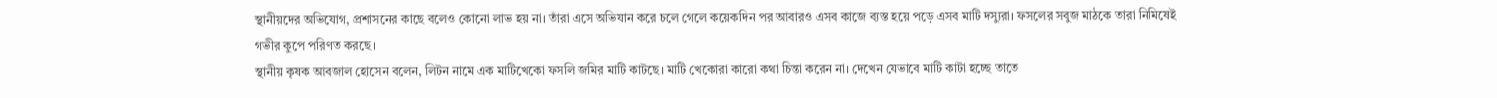স্থানীয়দের অভিযোগ, প্রশাসনের কাছে বলেও কোনো লাভ হয় না। তাঁরা এসে অভিযান করে চলে গেলে কয়েকদিন পর আবারও এসব কাজে ব্যস্ত হয়ে পড়ে এসব মাটি দস্যুরা। ফসলের সবুজ মাঠকে তারা নিমিষেই গভীর কুপে পরিণত করছে।
স্থানীয় কৃষক আবজাল হোসেন বলেন, লিটন নামে এক মাটিখেকো ফসলি জমির মাটি কাটছে। মাটি খেকোরা কারো কথা চিন্তা করেন না। দেখেন যেভাবে মাটি কাটা হচ্ছে তাতে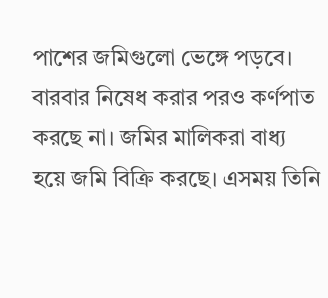পাশের জমিগুলো ভেঙ্গে পড়বে। বারবার নিষেধ করার পরও কর্ণপাত করছে না। জমির মালিকরা বাধ্য হয়ে জমি বিক্রি করছে। এসময় তিনি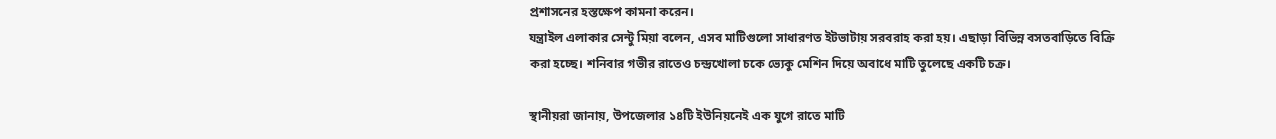প্রশাসনের হস্তক্ষেপ কামনা করেন।
যন্ত্রাইল এলাকার সেন্টু মিয়া বলেন, এসব মাটিগুলো সাধারণত ইটভাটায় সরবরাহ করা হয়। এছাড়া বিভিন্ন বসতবাড়িতে বিক্রি করা হচ্ছে। শনিবার গভীর রাতেও চন্দ্রখোলা চকে ভ্যেকু মেশিন দিয়ে অবাধে মাটি তুলেছে একটি চক্র।

স্থানীয়রা জানায়, উপজেলার ১৪টি ইউনিয়নেই এক যুগে রাতে মাটি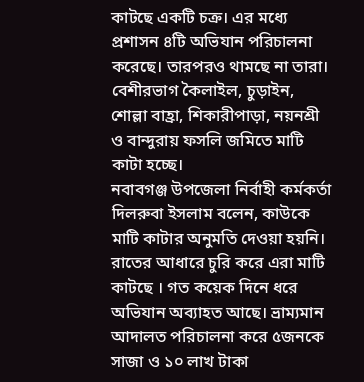কাটছে একটি চক্র। এর মধ্যে প্রশাসন ৪টি অভিযান পরিচালনা করেছে। তারপরও থামছে না তারা। বেশীরভাগ কৈলাইল, চুড়াইন, শোল্লা বাহ্রা, শিকারীপাড়া, নয়নশ্রী ও বান্দুরায় ফসলি জমিতে মাটি কাটা হচ্ছে।
নবাবগঞ্জ উপজেলা নির্বাহী কর্মকর্তা দিলরুবা ইসলাম বলেন, কাউকে মাটি কাটার অনুমতি দেওয়া হয়নি। রাতের আধারে চুরি করে এরা মাটি কাটছে । গত কয়েক দিনে ধরে অভিযান অব্যাহত আছে। ভ্রাম্যমান আদালত পরিচালনা করে ৫জনকে সাজা ও ১০ লাখ টাকা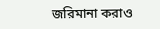জরিমানা করাও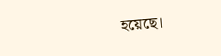হয়েছে।